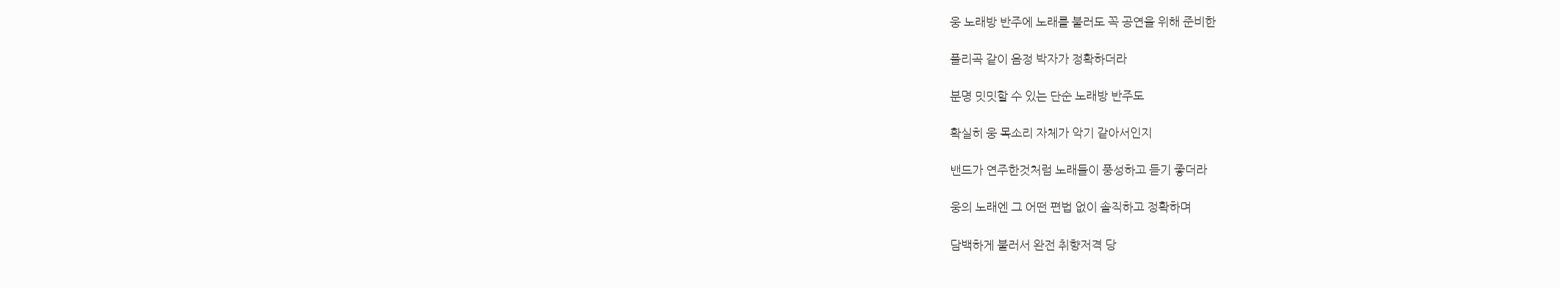웅 노래방 반주에 노래를 불러도 꼭 공연을 위해 준비한

플리곡 같이 음정 박자가 정확하더라

분명 밋밋할 수 있는 단순 노래방 반주도

확실히 웅 목소리 자체가 악기 같아서인지

밴드가 연주한것처럼 노래들이 풍성하고 듣기 좋더라

웅의 노래엔 그 어떤 편법 없이 솔직하고 정확하며

담백하게 불러서 완전 취향저격 당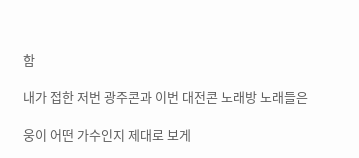함

내가 접한 저번 광주콘과 이번 대전콘 노래방 노래들은

웅이 어떤 가수인지 제대로 보게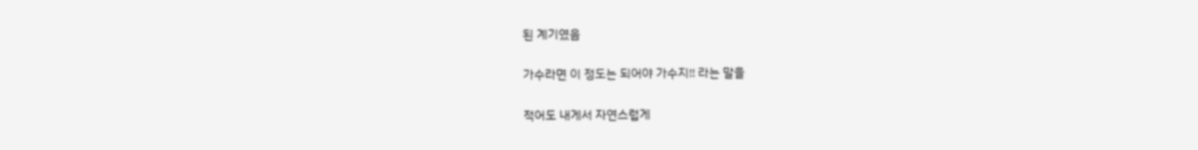된 계기였음

가수라면 이 정도는 되어야 가수지!! 라는 말을

적어도 내게서 자연스럽게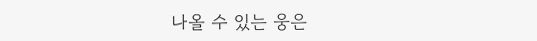나올 수 있는 웅은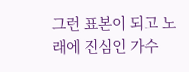그런 표본이 되고 노래에 진심인 가수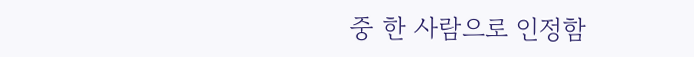중 한 사람으로 인정함